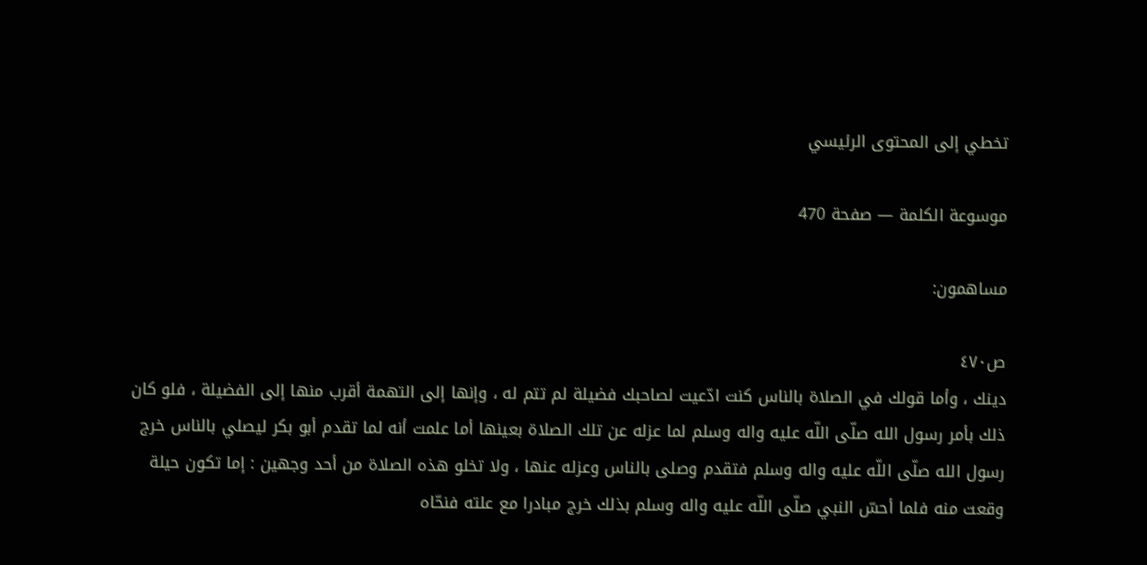تخطي إلى المحتوى الرئيسي

موسوعة الكلمة — صفحة 470

مساهمون:

ص٤٧٠
دينك ، وأما قولك في الصلاة بالناس كنت ادّعيت لصاحبك فضيلة لم تتم له ، وإنها إلى التهمة أقرب منها إلى الفضيلة ، فلو كان ذلك بأمر رسول الله صلّى اللّه عليه واله وسلم لما عزله عن تلك الصلاة بعينها أما علمت أنه لما تقدم أبو بكر ليصلي بالناس خرج رسول الله صلّى اللّه عليه واله وسلم فتقدم وصلى بالناس وعزله عنها ، ولا تخلو هذه الصلاة من أحد وجهين : إما تكون حيلة وقعت منه فلما أحسّ النبي صلّى اللّه عليه واله وسلم بذلك خرج مبادرا مع علته فنحّاه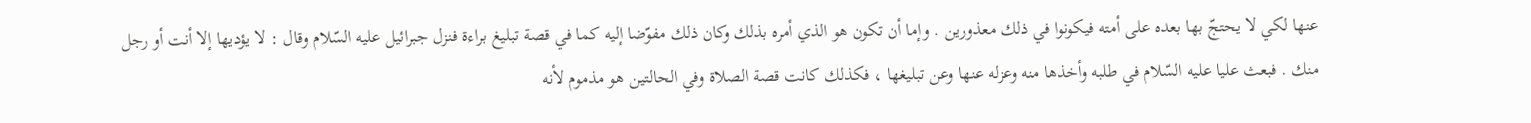عنها لكي لا يحتجّ بها بعده على أمته فيكونوا في ذلك معذورين . وإما أن تكون هو الذي أمره بذلك وكان ذلك مفوّضا إليه كما في قصة تبليغ براءة فنزل جبرائيل عليه السّلام وقال : لا يؤديها إلا أنت أو رجل منك . فبعث عليا عليه السّلام في طلبه وأخذها منه وعزله عنها وعن تبليغها ، فكذلك كانت قصة الصلاة وفي الحالتين هو مذموم لأنه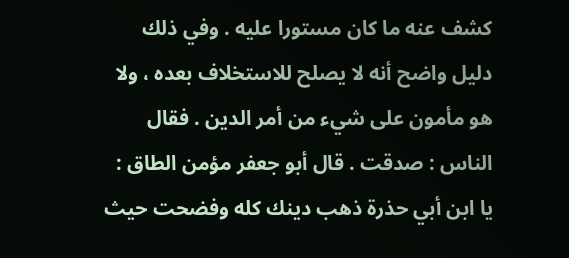كشف عنه ما كان مستورا عليه . وفي ذلك دليل واضح أنه لا يصلح للاستخلاف بعده ، ولا هو مأمون على شيء من أمر الدين . فقال الناس : صدقت . قال أبو جعفر مؤمن الطاق : يا ابن أبي حذرة ذهب دينك كله وفضحت حيث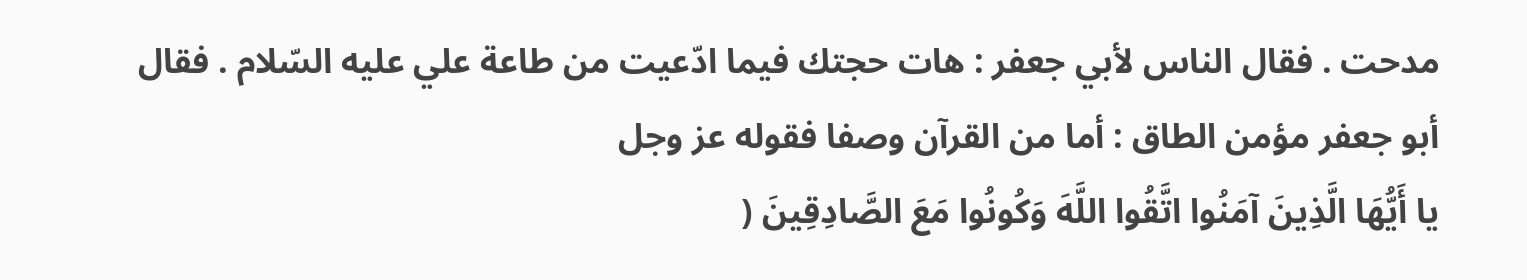مدحت . فقال الناس لأبي جعفر : هات حجتك فيما ادّعيت من طاعة علي عليه السّلام . فقال أبو جعفر مؤمن الطاق : أما من القرآن وصفا فقوله عز وجل
يا أَيُّهَا الَّذِينَ آمَنُوا اتَّقُوا اللَّهَ وَكُونُوا مَعَ الصَّادِقِينَ (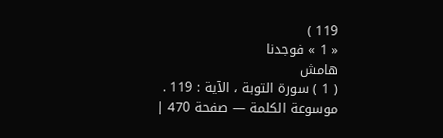119 )
« 1 » فوجدنا
هامش
( 1 ) سورة التوبة ، الآية : 119 .
موسوعة الكلمة — صفحة 470 |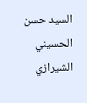السيد حسن الحسيني الشيرازي